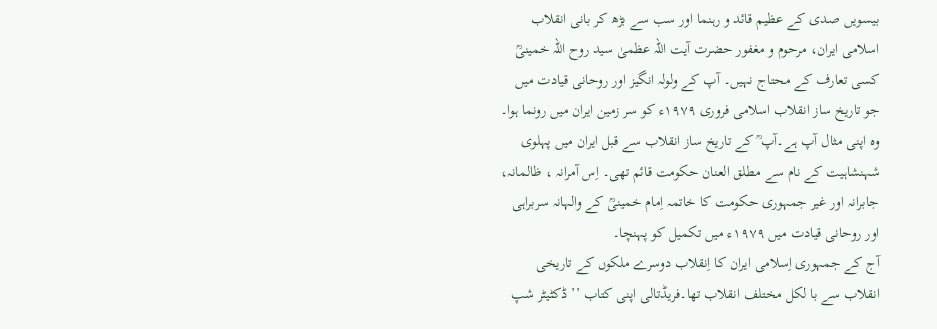بیسویں صدی کے عظیم قائد و رہنما اور سب سے بڑھ کر بانی انقلاب اسلامی ایران، مرحوم و مغفور حضرت آیت اللہ عظمیٰ سید روح اللہ خمینیؒ کسی تعارف کے محتاج نہیں۔ آپ کے ولولہ انگیز اور روحانی قیادت میں جو تاریخ ساز انقلاب اسلامی فروری ۱۹۷۹ء کو سر زمین ایران میں رونما ہوا۔ وہ اپنی مثال آپ ہے۔آپ ؒ کے تاریخ ساز انقلاب سے قبل ایران میں پہلوی شہنشاہیت کے نام سے مطلق العنان حکومت قائم تھی۔ اِس آمرانہ ، ظالمانہ، جابرانہ اور غیر جمہوری حکومت کا خاتمہ اِمام خمینیؒ کے والہانہ سربراہی اور روحانی قیادت میں ۱۹۷۹ء میں تکمیل کو پہنچا۔
آج کے جمہوری اِسلامی ایران کا اِنقلاب دوسرے ملکوں کے تاریخی انقلاب سے با لکل مختلف انقلاب تھا۔فریڈتالی اپنی کتاب ’’ ڈکٹیٹر شپ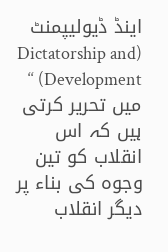اینڈ ڈیولیپمنٹ (Dictatorship and Development) ‘‘ میں تحریر کرتی ہیں کہ اس انقلاب کو تین وجوہ کی بناء پر دیگر انقلاب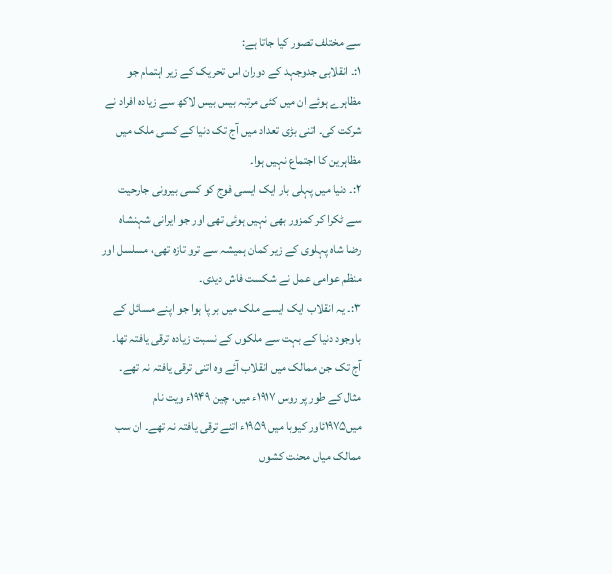سے مختلف تصور کیا جاتا ہے:
۱:۔ انقلابی جدوجہد کے دوران اس تحریک کے زیر اہتمام جو مظاہرے ہوئے ان میں کئی مرتبہ بیس بیس لاکھ سے زیادہ افراد نے شرکت کی۔ اتنی بڑی تعداد میں آج تک دنیا کے کسی ملک میں مظاہرین کا اجتماع نہیں ہوا۔
۲:۔ دنیا میں پہلی بار ایک ایسی فوج کو کسی بیرونی جارحیت سے ٹکرا کر کمزور بھی نہیں ہوئی تھی اور جو ایرانی شہنشاہ رضا شاہ پہلوی کے زیر کمان ہمیشہ سے ترو تازہ تھی، مسلسل اور منظم عوامی عمل نے شکست فاش دیدی۔
۳:۔ یہ انقلاب ایک ایسے ملک میں بر پا ہوا جو اپنے مسائل کے باوجود دنیا کے بہت سے ملکوں کے نسبت زیادہ ترقی یافتہ تھا۔ آج تک جن ممالک میں انقلاب آئے وہ اتنی ترقی یافتہ نہ تھے۔ مثال کے طور پر روس ۱۹۱۷ء میں، چین ۱۹۴۹ء ویت نام میں۱۹۷۵ئاور کیوبا میں ۱۹۵۹ء اتنے ترقی یافتہ نہ تھے۔ ان سب ممالک میاں محنت کشوں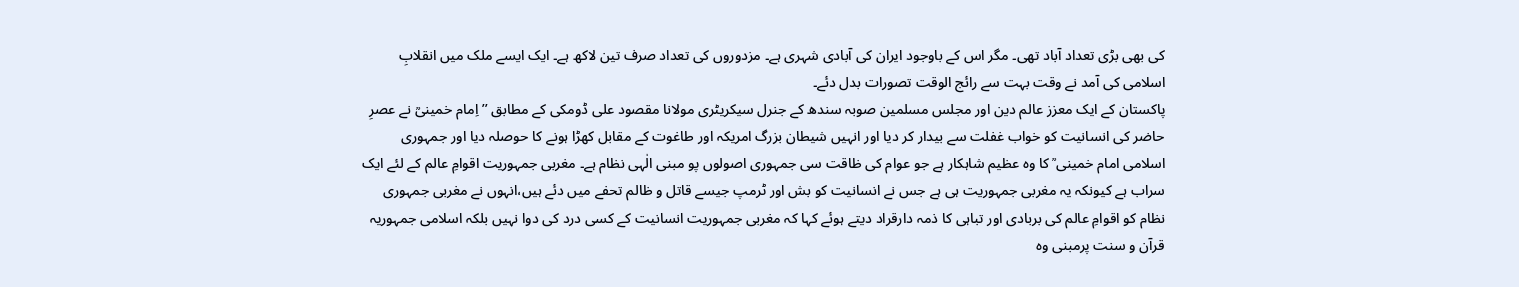کی بھی بڑی تعداد آباد تھی۔ مگر اس کے باوجود ایران کی آبادی شہری ہے۔ مزدوروں کی تعداد صرف تین لاکھ ہے۔ ایک ایسے ملک میں انقلابِ اسلامی کی آمد نے وقت بہت سے رائج الوقت تصورات بدل دئے۔
پاکستان کے ایک معزز عالم دین اور مجلس مسلمین صوبہ سندھ کے جنرل سیکریٹری مولانا مقصود علی ڈومکی کے مطابق ’’ اِمام خمینیؒ نے عصرِ حاضر کی انسانیت کو خواب غفلت سے بیدار کر دیا اور انہیں شیطان بزرگ امریکہ اور طاغوت کے مقابل کھڑا ہونے کا حوصلہ دیا اور جمہوری اسلامی امام خمینی ؒ کا وہ عظیم شاہکار ہے جو عوام کی ظاقت سی جمہوری اصولوں پو مبنی الٰہی نظام ہے۔ مغربی جمہوریت اقوامِ عالم کے لئے ایک سراب ہے کیونکہ یہ مغربی جمہوریت ہی ہے جس نے انسانیت کو بش اور ٹرمپ جیسے قاتل و ظالم تحفے میں دئے ہیں،انہوں نے مغربی جمہوری نظام کو اقوامِ عالم کی بربادی اور تباہی کا ذمہ دارقراد دیتے ہوئے کہا کہ مغربی جمہوریت انسانیت کے کسی درد کی دوا نہیں بلکہ اسلامی جمہوریہ قرآن و سنت پرمبنی وہ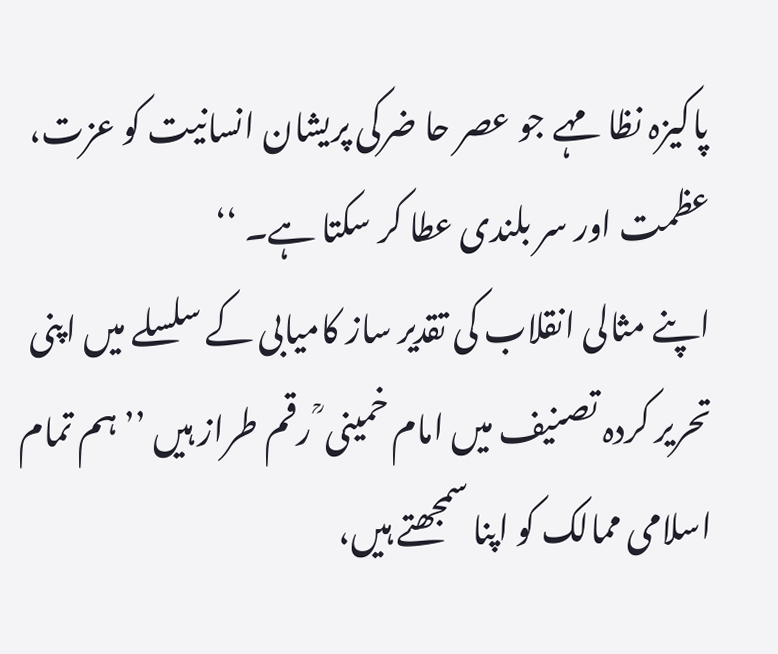پاکیزہ نظامہے جو عصر حا ضرکی پریشان انسانیت کو عزت، عظمت اور سر بلندی عطا کر سکتا ہے۔ ‘‘
اپنے مثالی انقلاب کی تقدیر ساز کامیابی کے سلسلے میں اپنی تحریر کردہ تصنیف میں امام خمینی ؒ رقم طراز ہیں ’’ ہم تمام اسلامی ممالک کو اپنا سمجھتے ہیں،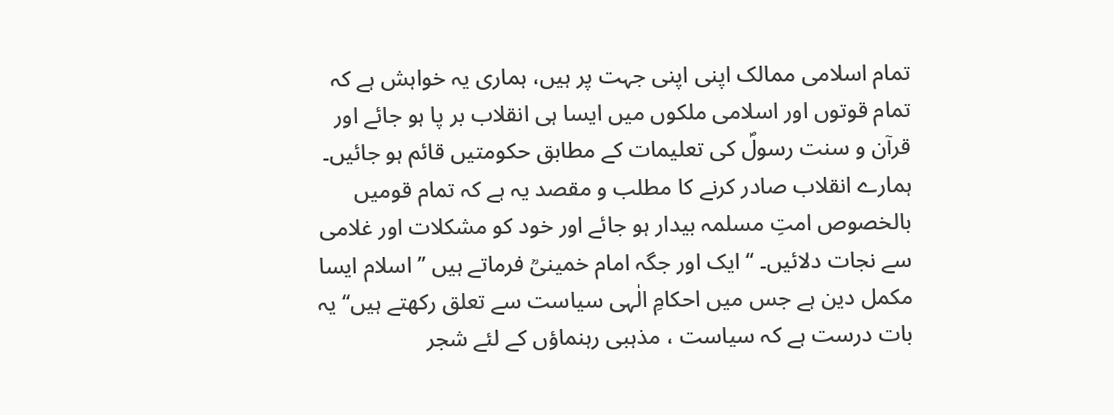تمام اسلامی ممالک اپنی اپنی جہت پر ہیں، ہماری یہ خواہش ہے کہ تمام قوتوں اور اسلامی ملکوں میں ایسا ہی انقلاب بر پا ہو جائے اور قرآن و سنت رسولؐ کی تعلیمات کے مطابق حکومتیں قائم ہو جائیں۔ ہمارے انقلاب صادر کرنے کا مطلب و مقصد یہ ہے کہ تمام قومیں بالخصوص امتِ مسلمہ بیدار ہو جائے اور خود کو مشکلات اور غلامی سے نجات دلائیں۔ ‘‘ ایک اور جگہ امام خمینیؒ فرماتے ہیں ’’ اسلام ایسا مکمل دین ہے جس میں احکامِ الٰہی سیاست سے تعلق رکھتے ہیں‘‘ یہ بات درست ہے کہ سیاست ، مذہبی رہنماؤں کے لئے شجر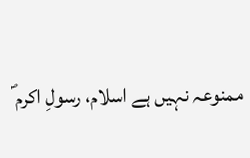ممنوعہ نہیں ہے اسلام، رسولِ اکرم ؐ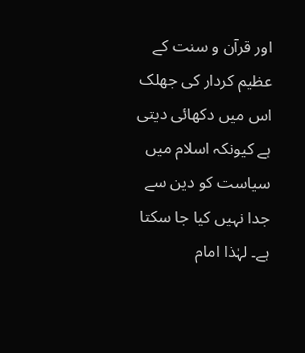اور قرآن و سنت کے عظیم کردار کی جھلک اس میں دکھائی دیتی ہے کیونکہ اسلام میں سیاست کو دین سے جدا نہیں کیا جا سکتا ہے۔ لہٰذا امام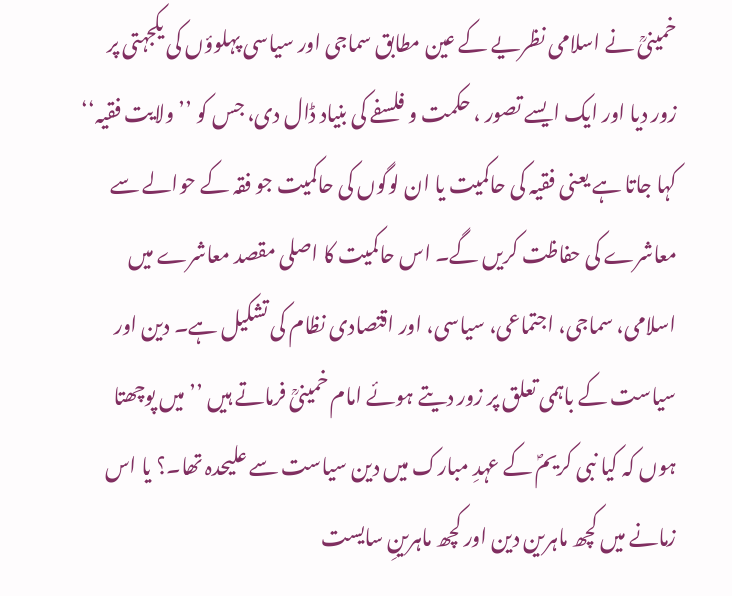خمینیؒ نے اسلامی نظریے کے عین مطابق سماجی اور سیاسی پہلوؤں کی یکجہتی پر زور دیا اور ایک ایسے تصور ، حکمت و فلسفے کی بنیاد ڈال دی، جس کو ’’ولایت فقیہ‘‘ کہا جاتا ہے یعنی فقیہ کی حاکمیت یا ان لوگوں کی حاکمیت جو فقہ کے حوالے سے معاشرے کی حفاظت کریں گے۔ اس حاکمیت کا اصلی مقصد معاشرے میں اسلامی، سماجی، اجتماعی، سیاسی، اور اقتصادی نظام کی تشکیل ہے۔ دین اور سیاست کے باہمی تعلق پر زور دیتے ہوئے امام خمینیؒ فرماتے ہیں ’’ میں پوچھتا ہوں کہ کیا نبی کریمؐ کے عہدِ مبارک میں دین سیاست سے علیحدہ تھا۔؟ یا اس زمانے میں کچھ ماہرین دین اور کچھ ماہرینِ سایست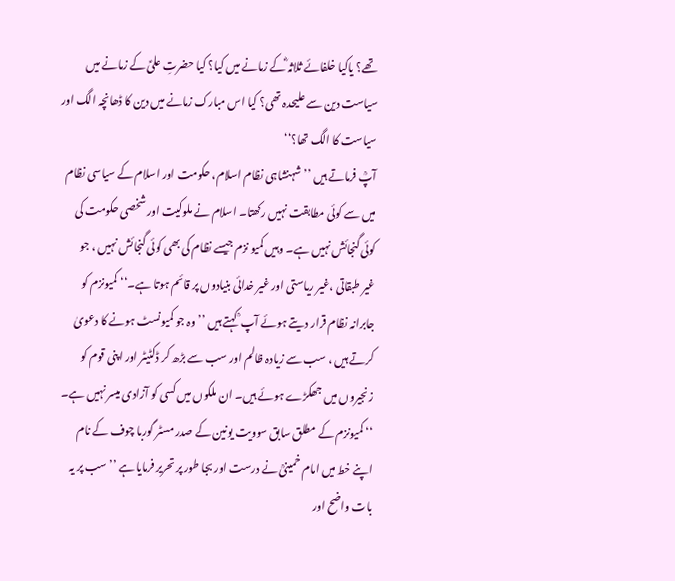تھے؟ یاکیا خلفائے ثلاثہ ؓکے زمانے میں کیا؟ کیا حضرتِ علیؑ کے زمانے میں سیاست دین سے علیحدہ تھی؟ کیا اس مبارک زمانے میں دین کا ڈھانچہ الگ اور سیاست کا الگ تھا؟‘‘
آپؒ فرماتے ہیں ’’ شہنشاہی نظام اسلام، حکومت اور اسلام کے سیاسی نظام میں سے کوئی مطابقت نہیں رکھتا۔ اسلام نے ملوکیت اور شخصی حکومت کی کوئی گنجائش نہیں ہے۔ وہیں کمیو نزم جیسے نظام کی بھی کوئی گنجائش نہیں ، جو غیر طبقاتی ،غیر ریاستی اور غیر خدائی بنیادوں پر قائم ہوتا ہے۔‘‘ کمیونزم کو جابرانہ نظام قرار دیتے ہوئے آپ ؒ کہتے ہیں ’’ وہ جو کمیونسٹ ہونے کا دعویٰ کرتے ہیں ، سب سے زیادہ ظالم اور سب سے بڑھ کر ڈکٹیٹر اور اپنی قوم کو زنجیروں میں جھکڑے ہوئے ہیں۔ ان ملکوں میں کسی کو آزادی میسر نہیں ہے۔ ‘‘ کمیونزم کے مطلق سابق سوویت یونین کے صدر مسٹر گوربا چوف کے نام اپنے خط میں امام خمینیؒ نے درست اور بجا طور پر تحریر فرمایا ہے ’’ سب پر یہ بات واضح اور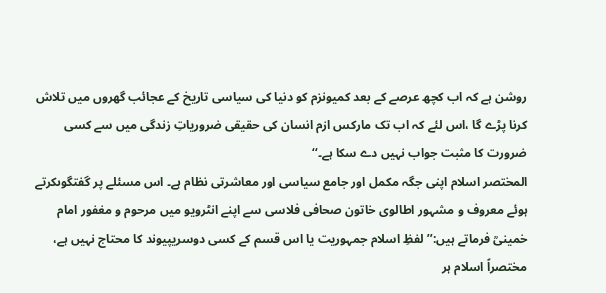روشن ہے کہ اب کچھ عرصے کے بعد کمیونزم کو دنیا کی سیاسی تاریخ کے عجائب گھروں میں تلاش کرنا پڑے گا ،اس لئے کہ اب تک مارکس ازم انسان کی حقیقی ضروریاتِ زندگی میں سے کسی ضرورت کا مثبت جواب نہیں دے سکا ہے۔‘‘
المختصر اسلام اپنی جگہ مکمل اور جامع سیاسی اور معاشرتی نظام ہے۔ اس مسئلے پر گفتگوںکرتے ہوئے معروف و مشہور اطالوی خاتون صحافی فلاسی سے اپنے انٹرویو میں مرحوم و مغفور امام خمینیؒ فرماتے ہیں:’’ لفظِ اسلام جمہوریت یا اس قسم کے کسی دوسریپیوند کا محتاج نہیں ہے، مختصراً اسلام ہر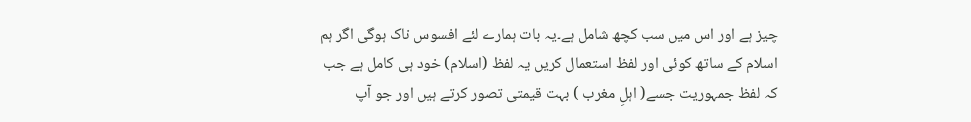چیز ہے اور اس میں سب کچھ شامل ہے۔یہ بات ہمارے لئے افسوس ناک ہوگی اگر ہم اسلام کے ساتھ کوئی اور لفظ استعمال کریں یہ لفظ (اسلام) خود ہی کامل ہے جب کہ لفظ جمہوریت جسے( اہلِ مغرب ) بہت قیمتی تصور کرتے ہیں اور جو آپ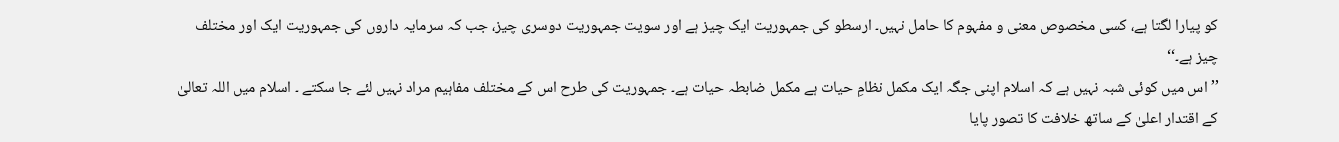کو پیارا لگتا ہے، کسی مخصوص معنی و مفہوم کا حامل نہیں۔ ارسطو کی جمہوریت ایک چیز ہے اور سویت جمہوریت دوسری چیز، جب کہ سرمایہ داروں کی جمہوریت ایک اور مختلف چیز ہے۔‘‘
’’ اس میں کوئی شبہ نہیں ہے کہ اسلام اپنی جگہ ایک مکمل نظامِ حیات ہے مکمل ضابطہ حیات ہے۔ جمہوریت کی طرح اس کے مختلف مفاہیم مراد نہیں لئے جا سکتے ۔ اسلام میں اللہ تعالیٰ کے اقتدار اعلیٰ کے ساتھ خلافت کا تصور پایا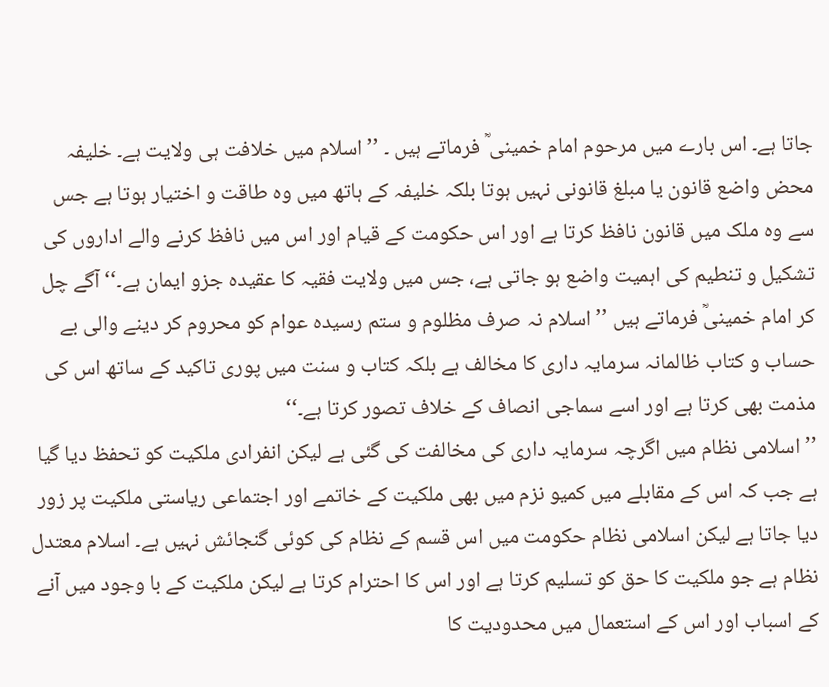جاتا ہے۔ اس بارے میں مرحوم امام خمینی ؒ فرماتے ہیں ۔ ’’ اسلام میں خلافت ہی ولایت ہے۔ خلیفہ محض واضع قانون یا مبلغ قانونی نہیں ہوتا بلکہ خلیفہ کے ہاتھ میں وہ طاقت و اختیار ہوتا ہے جس سے وہ ملک میں قانون نافظ کرتا ہے اور اس حکومت کے قیام اور اس میں نافظ کرنے والے اداروں کی تشکیل و تنطیم کی اہمیت واضع ہو جاتی ہے، جس میں ولایت فقیہ کا عقیدہ جزو ایمان ہے۔‘‘ آگے چل کر امام خمینیؒ فرماتے ہیں ’’ اسلام نہ صرف مظلوم و ستم رسیدہ عوام کو محروم کر دینے والی بے حساب و کتاب ظالمانہ سرمایہ داری کا مخالف ہے بلکہ کتاب و سنت میں پوری تاکید کے ساتھ اس کی مذمت بھی کرتا ہے اور اسے سماجی انصاف کے خلاف تصور کرتا ہے۔‘‘
’’اسلامی نظام میں اگرچہ سرمایہ داری کی مخالفت کی گئی ہے لیکن انفرادی ملکیت کو تحفظ دیا گیا ہے جب کہ اس کے مقابلے میں کمیو نزم میں بھی ملکیت کے خاتمے اور اجتماعی ریاستی ملکیت پر زور دیا جاتا ہے لیکن اسلامی نظام حکومت میں اس قسم کے نظام کی کوئی گنجائش نہیں ہے۔ اسلام معتدل نظام ہے جو ملکیت کا حق کو تسلیم کرتا ہے اور اس کا احترام کرتا ہے لیکن ملکیت کے با وجود میں آنے کے اسباب اور اس کے استعمال میں محدودیت کا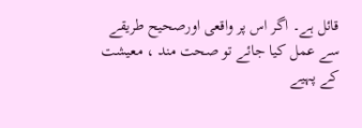قائل ہے۔ اگر اس پر واقعی اورصحیح طریقے سے عمل کیا جائے تو صحت مند ، معیشت کے پہیے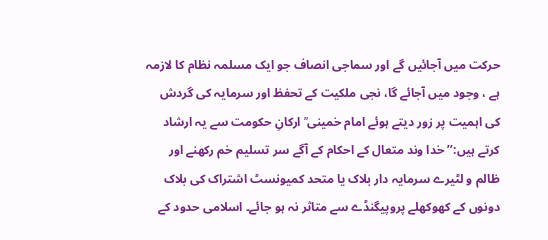حرکت میں آجائیں گے اور سماجی انصاف جو ایک مسلمہ نظام کا لازمہ ہے ، وجود میں آجائے گا، نجی ملکیت کے تحفظ اور سرمایہ کی گردش کی اہمیت پر زور دیتے ہوئے امام خمینی ؒ ارکانِ حکومت سے یہ ارشاد کرتے ہیں:’’ خدا وند متعال کے احکام کے آگے سر تسلیم خم رکھنے اور ظالم و لٹیرے سرمایہ دار بلاک یا متحد کمیونسٹ اشتراک کی بلاک دونوں کے کھوکھلے پروپیگنڈے سے متاثر نہ ہو جائے۔ اسلامی حدود کے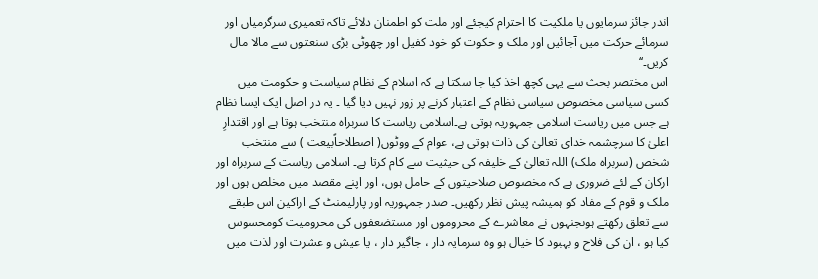اندر جائز سرمایوں یا ملکیت کا احترام کیجئے اور ملت کو اطمنان دلائے تاکہ تعمیری سرگرمیاں اور سرمائے حرکت میں آجائیں اور ملک و حکوت کو خود کفیل اور چھوٹی بڑی سنعتوں سے مالا مال کریں۔‘‘
اس مختصر بحث سے یہی کچھ اخذ کیا جا سکتا ہے کہ اسلام کے نظام سیاست و حکومت میں کسی سیاسی مخصوص سیاسی نظام کے اعتبار کرنے پر زور نہیں دیا گیا ۔ یہ در اصل ایک ایسا نظام ہے جس میں ریاست اسلامی جمہوریہ ہوتی ہے۔اسلامی ریاست کا سربراہ منتخب ہوتا ہے اور اقتدارِ اعلیٰ کا سرچشمہ خدای تعالیٰ کی ذات ہوتی ہے، عوام کے ووٹوں( اصطلاحاًبیعت ) سے منتخب شخص (سربراہ ملک) اللہ تعالیٰ کے خلیفہ کی حیثیت سے کام کرتا ہے۔ اسلامی ریاست کے سربراہ اور ارکان کے لئے ضروری ہے کہ مخصوص صلاحیتوں کے حامل ہوں، اور اپنے مقصد میں مخلص ہوں اور ملک و قوم کے مفاد کو ہمیشہ پیش نظر رکھیں۔ صدر جمہوریہ اور پارلیمنٹ کے اراکین اس طبقے سے تعلق رکھتے ہوںجنہوں نے معاشرے کے محروموں اور مستضعفوں کی محرومیت کومحسوس کیا ہو ، ان کی فلاح و بہبود کا خیال ہو وہ سرمایہ دار ، جاگیر دار ، یا عیش و عشرت اور لذت میں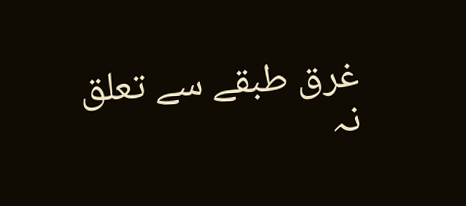غرق طبقے سے تعلق نہ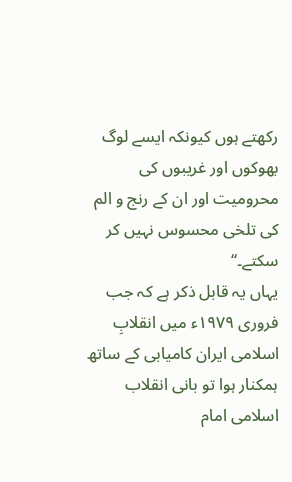رکھتے ہوں کیونکہ ایسے لوگ بھوکوں اور غریبوں کی محرومیت اور ان کے رنج و الم کی تلخی محسوس نہیں کر سکتے۔‘‘
یہاں یہ قابل ذکر ہے کہ جب فروری ۱۹۷۹ء میں انقلابِ اسلامی ایران کامیابی کے ساتھ ہمکنار ہوا تو بانی انقلاب اسلامی امام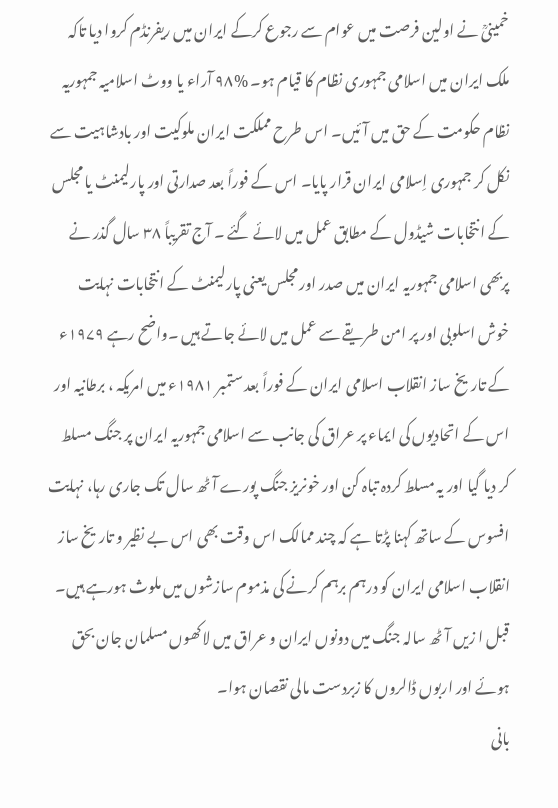خمینیؒ نے اولین فرصت میں عوام سے رجوع کرکے ایران میں ریفرنڈم کروا دیا تاکہ ملک ایران میں اسلامی جمہوری نظام کا قیام ہو۔ %۹۸ آراء یا ووٹ اسلامیہ جمہوریہ نظام حکومت کے حق میں آئیں۔ اس طرح مملکت ایران ملوکیت اور بادشاہیت سے نکل کر جمہوری اِسلامی ایران قرار پایا۔ اس کے فوراً بعد صدارتی اور پارلیمنٹ یا مجلس کے انتخابات شیڈول کے مطابق عمل میں لائے گئے ۔ آج تقریباً ۳۸ سال گذر نے پربھی اسلامی جمہوریہ ایران میں صدر اور مجلس یعنی پارلیمنٹ کے انتخابات نہایت خوش اسلوبی اور پر امن طریقے سے عمل میں لائے جاتے ہیں ۔واضح رہے ۱۹۷۹ء کے تاریخ ساز انقلاب اسلامی ایران کے فوراً بعد ستمبر ۱۹۸۱ء میں امریکہ ، برطانیہ اور اس کے اتحادیوں کی ایماء پر عراق کی جانب سے اسلامی جمہوریہ ایران پر جنگ مسلط کر دیا گیا اور یہ مسلط کردہ تباہ کن اور خونریز جنگ پورے آٹھ سال تک جاری رہا، نہایت افسوس کے ساتھ کہنا پڑتا ہے کہ چند ممالک اس وقت بھی اس بے نظیر و تاریخ ساز انقلاب اسلامی ایران کو درہم برہم کرنے کی مذموم سازشوں میں ملوث ہورہے ہیں۔ قبل ا زیں آٹھ سالہ جنگ میں دونوں ایران و عراق میں لاکھوں مسلمان جان بحق ہوئے اور اربوں ڈالروں کا زبردست مالی نقصان ہوا۔
بانی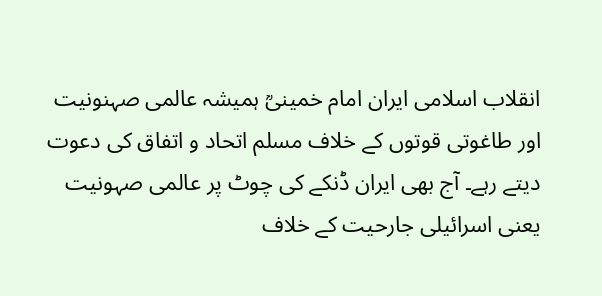انقلاب اسلامی ایران امام خمینیؒ ہمیشہ عالمی صہنونیت اور طاغوتی قوتوں کے خلاف مسلم اتحاد و اتفاق کی دعوت دیتے رہے۔ آج بھی ایران ڈنکے کی چوٹ پر عالمی صہونیت یعنی اسرائیلی جارحیت کے خلاف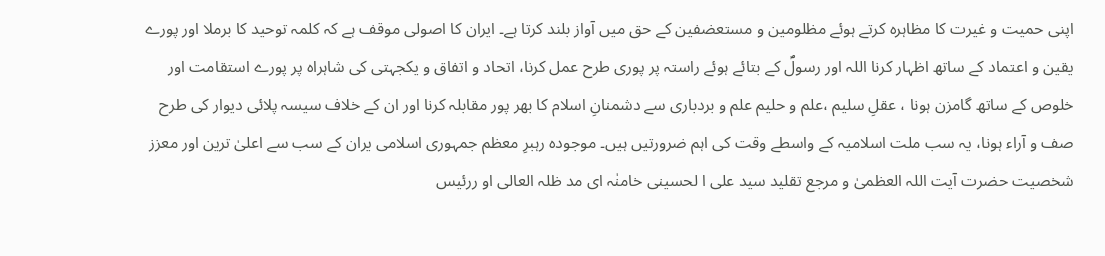اپنی حمیت و غیرت کا مظاہرہ کرتے ہوئے مظلومین و مستعضفین کے حق میں آواز بلند کرتا ہے۔ ایران کا اصولی موقف ہے کہ کلمہ توحید کا برملا اور پورے یقین و اعتماد کے ساتھ اظہار کرنا اللہ اور رسولؐ کے بتائے ہوئے راستہ پر پوری طرح عمل کرنا، اتحاد و اتفاق و یکجہتی کی شاہراہ پر پورے استقامت اور خلوص کے ساتھ گامزن ہونا ، عقلِ سلیم ،علم و حلیم علم و بردباری سے دشمنانِ اسلام کا بھر پور مقابلہ کرنا اور ان کے خلاف سیسہ پلائی دیوار کی طرح صف و آراء ہونا، یہ سب ملت اسلامیہ کے واسطے وقت کی اہم ضرورتیں ہیں۔ موجودہ رہبرِ معظم جمہوری اسلامی یران کے سب سے اعلیٰ ترین اور معزز شخصیت حضرت آیت اللہ العظمیٰ و مرجع تقلید سید علی ا لحسینی خامنٰہ ای مد ظلہ العالی او ررئیس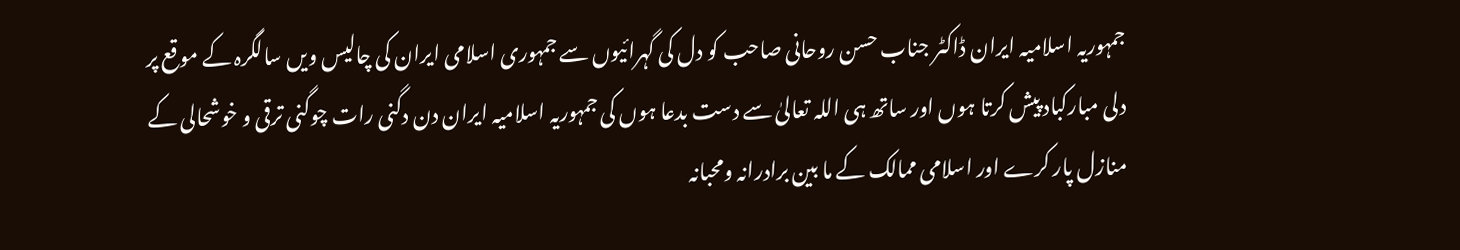جمہوریہ اسلامیہ ایران ڈاکٹر جناب حسن روحانی صاحب کو دل کی گہرائیوں سے جمہوری اسلامی ایران کی چالیس ویں سالگرہ کے موقع پر دلی مبارکباد پیش کرتا ہوں اور ساتھ ہی اللہ تعالیٰ سے دست بدعا ہوں کی جمہوریہ اسلامیہ ایران دن دگنی رات چوگنی ترقی و خوشحالی کے منازل پار کرے اور اسلامی ممالک کے ما بین برادرانہ ومحبانہ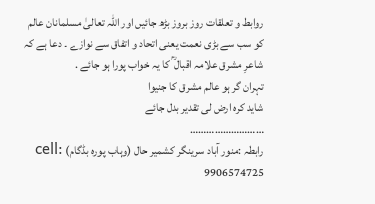روابط و تعلقات روز بروز بڑھ جائیں اور اللہ تعالیٰ مسلمانان عالم کو سب سے بڑی نعمت یعنی اتحاد و اتفاق سے نوازے ۔ دعا ہے کہ شاعرِ مشرق علامہ اقبال ؒ کا یہ خواب پورا ہو جائے .
تہران گر ہو عالم مشرق کا جنیوا
شاید کرہ ارض لی تقدیر بدل جائے
………………………
رابطہ :منور آباد سرینگر کشمیر حال (وہاب پورہ بڈگام) cell: 9906574725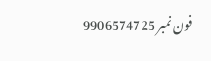فون نمبر 9906574725